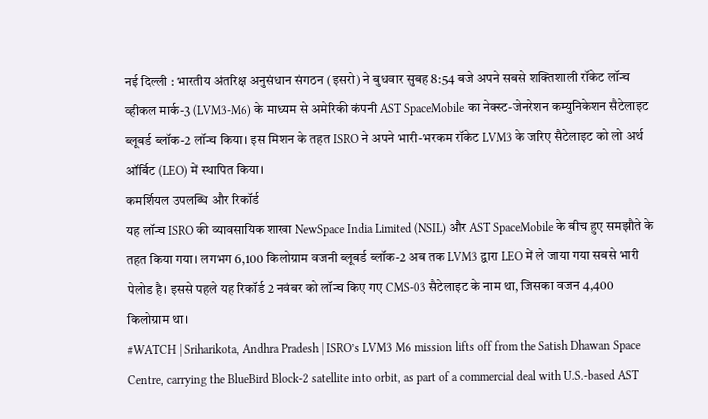नई दिल्ली : भारतीय अंतरिक्ष अनुसंधान संगठन (इसरो) ने बुधवार सुबह 8:54 बजे अपने सबसे शक्तिशाली रॉकेट लॉन्च व्हीकल मार्क-3 (LVM3-M6) के माध्यम से अमेरिकी कंपनी AST SpaceMobile का नेक्स्ट-जेनरेशन कम्युनिकेशन सैटेलाइट ब्लूबर्ड ब्लॉक-2 लॉन्च किया। इस मिशन के तहत ISRO ने अपने भारी-भरकम रॉकेट LVM3 के जरिए सैटेलाइट को लो अर्थ ऑर्बिट (LEO) में स्थापित किया।
कमर्शियल उपलब्धि और रिकॉर्ड
यह लॉन्च ISRO की व्यावसायिक शाखा NewSpace India Limited (NSIL) और AST SpaceMobile के बीच हुए समझौते के तहत किया गया। लगभग 6,100 किलोग्राम वजनी ब्लूबर्ड ब्लॉक-2 अब तक LVM3 द्वारा LEO में ले जाया गया सबसे भारी पेलोड है। इससे पहले यह रिकॉर्ड 2 नवंबर को लॉन्च किए गए CMS-03 सैटेलाइट के नाम था, जिसका वजन 4,400 किलोग्राम था।
#WATCH | Sriharikota, Andhra Pradesh | ISRO’s LVM3 M6 mission lifts off from the Satish Dhawan Space Centre, carrying the BlueBird Block-2 satellite into orbit, as part of a commercial deal with U.S.-based AST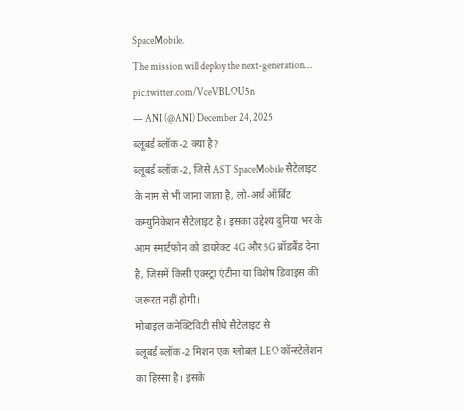SpaceMobile.
The mission will deploy the next-generation… pic.twitter.com/VceVBLOU5n
— ANI (@ANI) December 24, 2025
ब्लूबर्ड ब्लॉक-2 क्या है?
ब्लूबर्ड ब्लॉक-2, जिसे AST SpaceMobile सैटेलाइट के नाम से भी जाना जाता है, लो-अर्थ ऑर्बिट कम्युनिकेशन सैटेलाइट है। इसका उद्देश्य दुनिया भर के आम स्मार्टफोन को डायरेक्ट 4G और 5G ब्रॉडबैंड देना है, जिसमें किसी एक्स्ट्रा एंटीना या विशेष डिवाइस की जरूरत नहीं होगी।
मोबाइल कनेक्टिविटी सीधे सैटेलाइट से
ब्लूबर्ड ब्लॉक-2 मिशन एक ग्लोबल LEO कॉन्स्टेलेशन का हिस्सा है। इसके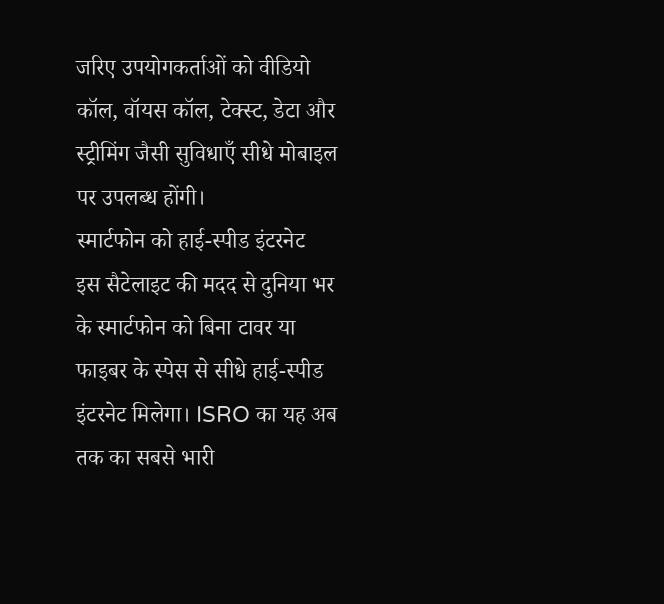जरिए उपयोगकर्ताओं को वीडियो कॉल, वॉयस कॉल, टेक्स्ट, डेटा और स्ट्रीमिंग जैसी सुविधाएँ सीधे मोबाइल पर उपलब्ध होंगी।
स्मार्टफोन को हाई-स्पीड इंटरनेट
इस सैटेलाइट की मदद से दुनिया भर के स्मार्टफोन को बिना टावर या फाइबर के स्पेस से सीधे हाई-स्पीड इंटरनेट मिलेगा। ISRO का यह अब तक का सबसे भारी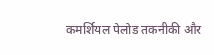कमर्शियल पेलोड तकनीकी और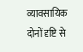व्यावसायिक दोनों दृष्टि से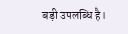बड़ी उपलब्धि है।